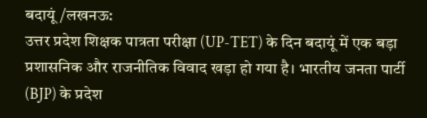बदायूं/लखनऊ:
उत्तर प्रदेश शिक्षक पात्रता परीक्षा (UP-TET) के दिन बदायूं में एक बड़ा प्रशासनिक और राजनीतिक विवाद खड़ा हो गया है। भारतीय जनता पार्टी (BJP) के प्रदेश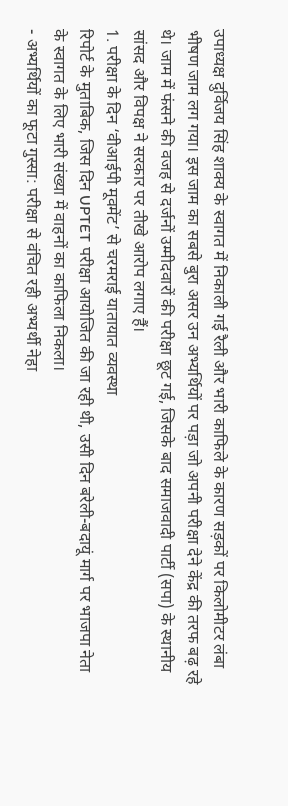उपाध्यक्ष दुर्विजय सिंह शाक्य के स्वागत में निकाली गई रैली और भारी काफिले के कारण सड़कों पर किलोमीटर लंबा भीषण जाम लग गया। इस जाम का सबसे बुरा असर उन अभ्यर्थियों पर पड़ा जो अपनी परीक्षा देने केंद्र की तरफ बढ़ रहे थे। जाम में फंसने की वजह से दर्जनों उम्मीदवारों की परीक्षा छूट गई, जिसके बाद समाजवादी पार्टी (सपा) के स्थानीय सांसद और विपक्ष ने सरकार पर तीखे आरोप लगाए हैं।
1. परीक्षा के दिन ‘वीआईपी मूवमेंट’ से चरमराई यातायात व्यवस्था
रिपोर्ट के मुताबिक, जिस दिन UPTET परीक्षा आयोजित की जा रही थी, उसी दिन बरेली-बदायूं मार्ग पर भाजपा नेता के स्वागत के लिए भारी संख्या में वाहनों का काफिला निकला।
- अभ्यर्थियों का फूटा गुस्सा: परीक्षा से वंचित रही अभ्यर्थी नेहा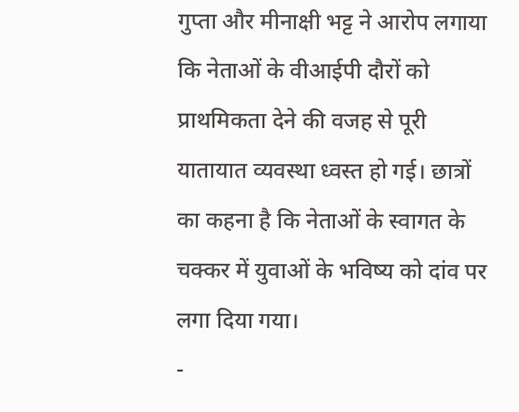गुप्ता और मीनाक्षी भट्ट ने आरोप लगाया कि नेताओं के वीआईपी दौरों को प्राथमिकता देने की वजह से पूरी यातायात व्यवस्था ध्वस्त हो गई। छात्रों का कहना है कि नेताओं के स्वागत के चक्कर में युवाओं के भविष्य को दांव पर लगा दिया गया।
-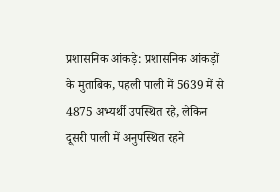प्रशासनिक आंकड़े: प्रशासनिक आंकड़ों के मुताबिक, पहली पाली में 5639 में से 4875 अभ्यर्थी उपस्थित रहे, लेकिन दूसरी पाली में अनुपस्थित रहने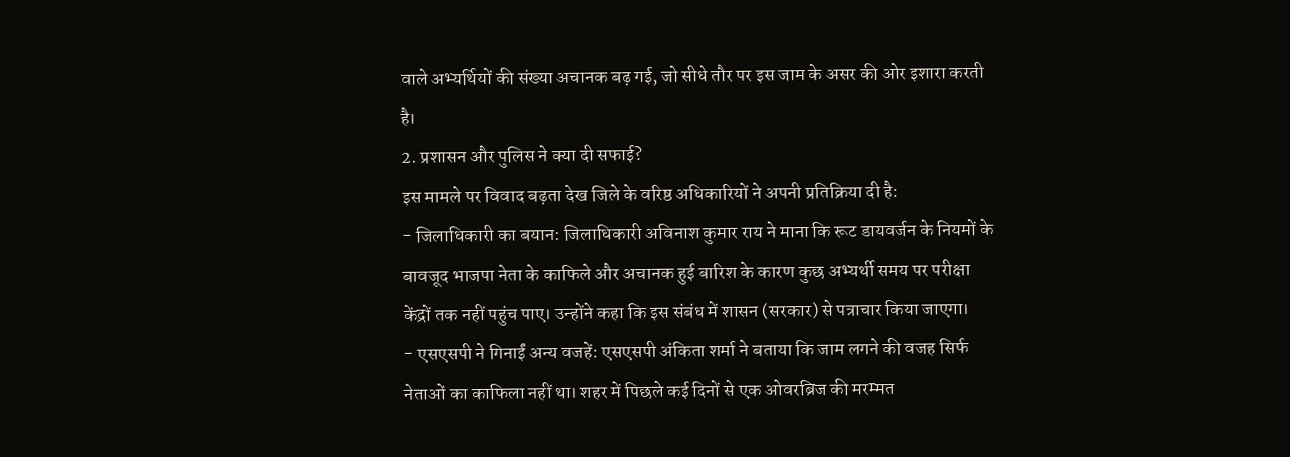वाले अभ्यर्थियों की संख्या अचानक बढ़ गई, जो सीधे तौर पर इस जाम के असर की ओर इशारा करती है।
2. प्रशासन और पुलिस ने क्या दी सफाई?
इस मामले पर विवाद बढ़ता देख जिले के वरिष्ठ अधिकारियों ने अपनी प्रतिक्रिया दी है:
- जिलाधिकारी का बयान: जिलाधिकारी अविनाश कुमार राय ने माना कि रूट डायवर्जन के नियमों के बावजूद भाजपा नेता के काफिले और अचानक हुई बारिश के कारण कुछ अभ्यर्थी समय पर परीक्षा केंद्रों तक नहीं पहुंच पाए। उन्होंने कहा कि इस संबंध में शासन (सरकार) से पत्राचार किया जाएगा।
- एसएसपी ने गिनाईं अन्य वजहें: एसएसपी अंकिता शर्मा ने बताया कि जाम लगने की वजह सिर्फ नेताओं का काफिला नहीं था। शहर में पिछले कई दिनों से एक ओवरब्रिज की मरम्मत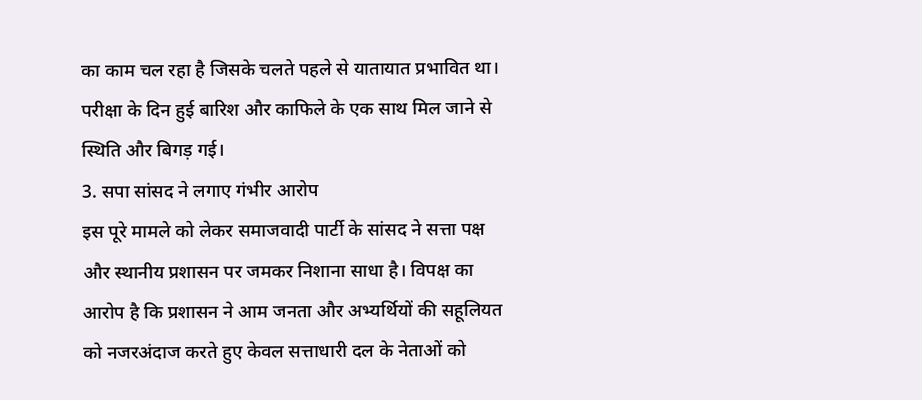का काम चल रहा है जिसके चलते पहले से यातायात प्रभावित था। परीक्षा के दिन हुई बारिश और काफिले के एक साथ मिल जाने से स्थिति और बिगड़ गई।
3. सपा सांसद ने लगाए गंभीर आरोप
इस पूरे मामले को लेकर समाजवादी पार्टी के सांसद ने सत्ता पक्ष और स्थानीय प्रशासन पर जमकर निशाना साधा है। विपक्ष का आरोप है कि प्रशासन ने आम जनता और अभ्यर्थियों की सहूलियत को नजरअंदाज करते हुए केवल सत्ताधारी दल के नेताओं को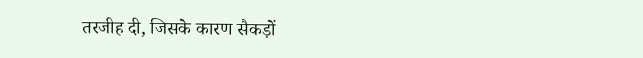तरजीह दी, जिसके कारण सैकड़ों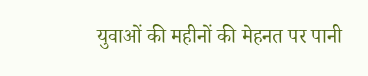युवाओं की महीनों की मेहनत पर पानी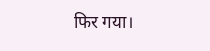फिर गया।